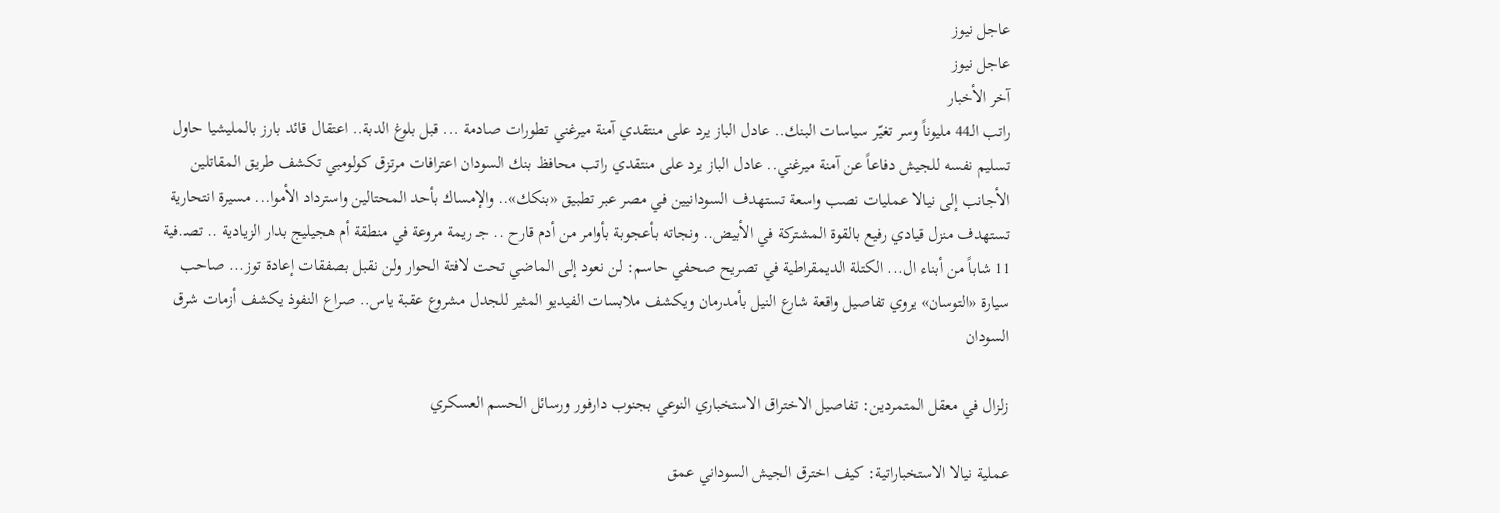عاجل نيوز
عاجل نيوز
آخر الأخبار
راتب الـ44 مليوناً وسر تغيّر سياسات البنك.. عادل الباز يرد على منتقدي آمنة ميرغني تطورات صادمة ... قبل بلوغ الدبة.. اعتقال قائد بارز بالمليشيا حاول تسليم نفسه للجيش دفاعاً عن آمنة ميرغني.. عادل الباز يرد على منتقدي راتب محافظ بنك السودان اعترافات مرتزق كولومبي تكشف طريق المقاتلين الأجانب إلى نيالا عمليات نصب واسعة تستهدف السودانيين في مصر عبر تطبيق «بنكك».. والإمساك بأحد المحتالين واسترداد الأموا... مسيرة انتحارية تستهدف منزل قيادي رفيع بالقوة المشتركة في الأبيض.. ونجاته بأعجوبة بأوامر من أدم قارح .. جـ ريمة مروعة في منطقة أم هجيليج بدار الزيادية .. تصـ.فية 11 شاباً من أبناء ال... الكتلة الديمقراطية في تصريح صحفي حاسم: لن نعود إلى الماضي تحت لافتة الحوار ولن نقبل بصفقات إعادة توز... صاحب سيارة «التوسان» يروي تفاصيل واقعة شارع النيل بأمدرمان ويكشف ملابسات الفيديو المثير للجدل مشروع عقبة ياس.. صراع النفوذ يكشف أزمات شرق السودان

زلزال في معقل المتمردين: تفاصيل الاختراق الاستخباري النوعي بجنوب دارفور ورسائل الحسم العسكري

عملية نيالا الاستخباراتية: كيف اخترق الجيش السوداني عمق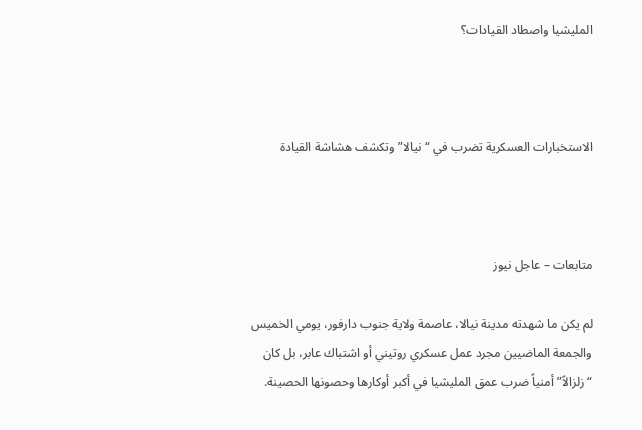المليشيا واصطاد القيادات؟



الاستخبارات العسكرية تضرب في “نيالا” وتكشف هشاشة القيادة



متابعات – عاجل نيوز

لم يكن ما شهدته مدينة نيالا، عاصمة ولاية جنوب دارفور، يومي الخميس والجمعة الماضيين مجرد عمل عسكري روتيني أو اشتباك عابر، بل كان “زلزالاً” أمنياً ضرب عمق المليشيا في أكبر أوكارها وحصونها الحصينة.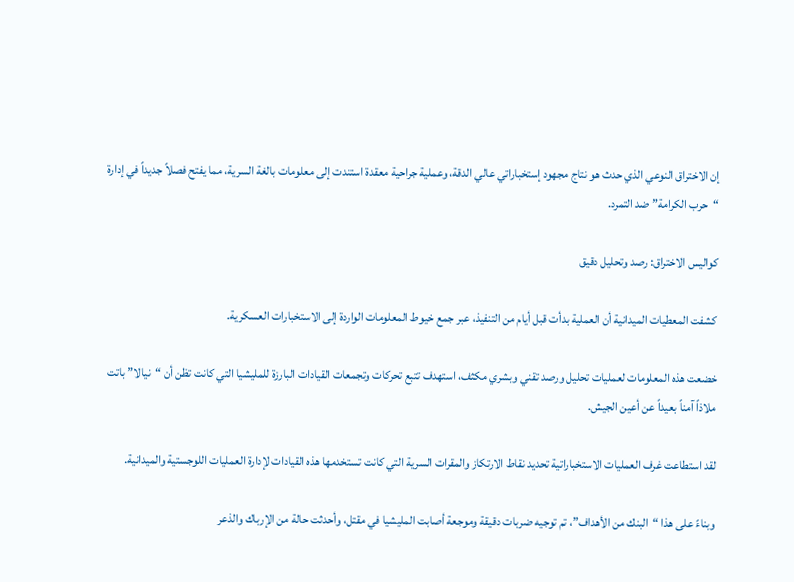إن الاختراق النوعي الذي حدث هو نتاج مجهود إستخباراتي عالي الدقة، وعملية جراحية معقدة استندت إلى معلومات بالغة السرية، مما يفتح فصلاً جديداً في إدارة “حرب الكرامة” ضد التمرد.

كواليس الاختراق: رصد وتحليل دقيق

كشفت المعطيات الميدانية أن العملية بدأت قبل أيام من التنفيذ، عبر جمع خيوط المعلومات الواردة إلى الاستخبارات العسكرية.

خضعت هذه المعلومات لعمليات تحليل ورصد تقني وبشري مكثف، استهدف تتبع تحركات وتجمعات القيادات البارزة للمليشيا التي كانت تظن أن “نيالا” باتت ملاذاً آمناً بعيداً عن أعين الجيش.

لقد استطاعت غرف العمليات الاستخباراتية تحديد نقاط الارتكاز والمقرات السرية التي كانت تستخدمها هذه القيادات لإدارة العمليات اللوجستية والميدانية.

وبناءً على هذا “البنك من الأهداف”، تم توجيه ضربات دقيقة وموجعة أصابت المليشيا في مقتل، وأحدثت حالة من الإرباك والذعر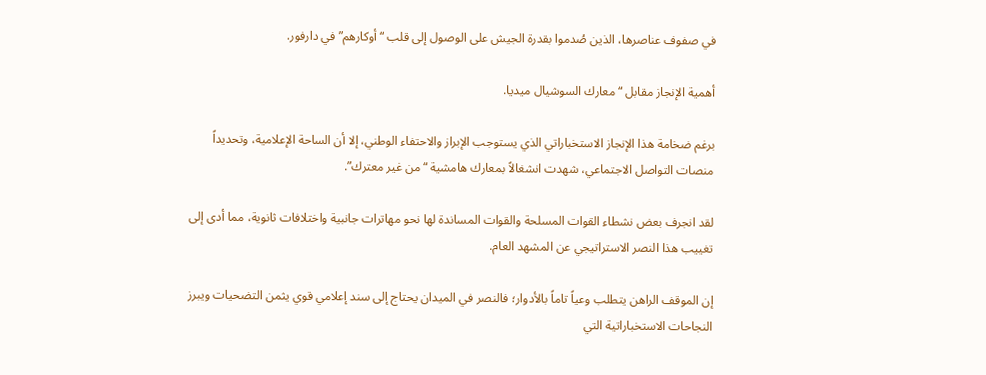في صفوف عناصرها، الذين صُدموا بقدرة الجيش على الوصول إلى قلب “أوكارهم” في دارفور.

أهمية الإنجاز مقابل “معارك السوشيال ميديا.

برغم ضخامة هذا الإنجاز الاستخباراتي الذي يستوجب الإبراز والاحتفاء الوطني، إلا أن الساحة الإعلامية، وتحديداً منصات التواصل الاجتماعي، شهدت انشغالاً بمعارك هامشية “من غير معترك”.

لقد انجرف بعض نشطاء القوات المسلحة والقوات المساندة لها نحو مهاترات جانبية واختلافات ثانوية، مما أدى إلى تغييب هذا النصر الاستراتيجي عن المشهد العام.

إن الموقف الراهن يتطلب وعياً تاماً بالأدوار؛ فالنصر في الميدان يحتاج إلى سند إعلامي قوي يثمن التضحيات ويبرز النجاحات الاستخباراتية التي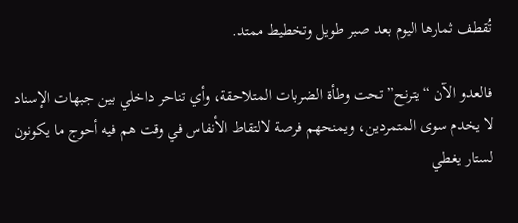تُقطف ثمارها اليوم بعد صبر طويل وتخطيط ممتد.

فالعدو الآن “يترنح” تحت وطأة الضربات المتلاحقة، وأي تناحر داخلي بين جبهات الإسناد لا يخدم سوى المتمردين، ويمنحهم فرصة لالتقاط الأنفاس في وقت هم فيه أحوج ما يكونون لستار يغطي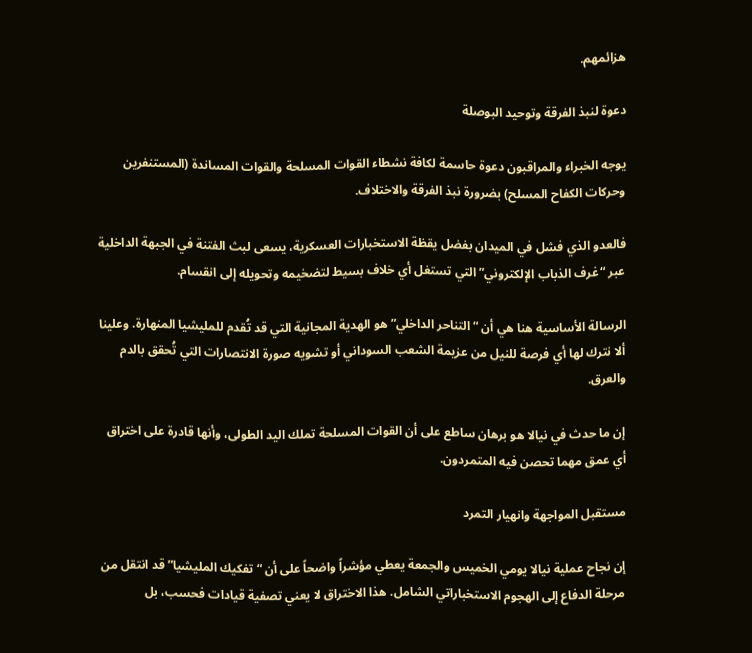هزائمهم.

دعوة لنبذ الفرقة وتوحيد البوصلة

يوجه الخبراء والمراقبون دعوة حاسمة لكافة نشطاء القوات المسلحة والقوات المساندة (المستنفرين وحركات الكفاح المسلح) بضرورة نبذ الفرقة والاختلاف.

فالعدو الذي فشل في الميدان بفضل يقظة الاستخبارات العسكرية، يسعى لبث الفتنة في الجبهة الداخلية عبر “غرف الذباب الإلكتروني” التي تستغل أي خلاف بسيط لتضخيمه وتحويله إلى انقسام.

الرسالة الأساسية هنا هي أن “التناحر الداخلي” هو الهدية المجانية التي قد تُقدم للمليشيا المنهارة. وعلينا ألا نترك لها أي فرصة للنيل من عزيمة الشعب السوداني أو تشويه صورة الانتصارات التي تُحقق بالدم والعرق.

إن ما حدث في نيالا هو برهان ساطع على أن القوات المسلحة تملك اليد الطولى، وأنها قادرة على اختراق أي عمق مهما تحصن فيه المتمردون.

مستقبل المواجهة وانهيار التمرد

إن نجاح عملية نيالا يومي الخميس والجمعة يعطي مؤشراً واضحاً على أن “تفكيك المليشيا” قد انتقل من مرحلة الدفاع إلى الهجوم الاستخباراتي الشامل. هذا الاختراق لا يعني تصفية قيادات فحسب، بل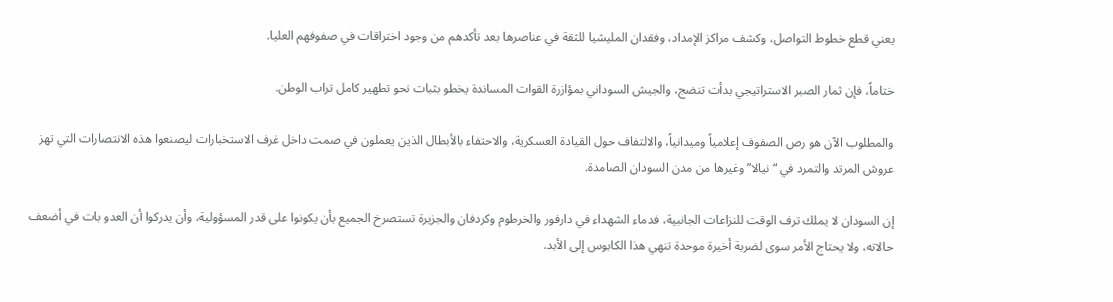يعني قطع خطوط التواصل، وكشف مراكز الإمداد، وفقدان المليشيا للثقة في عناصرها بعد تأكدهم من وجود اختراقات في صفوفهم العليا.

ختاماً، فإن ثمار الصبر الاستراتيجي بدأت تنضج، والجيش السوداني بمؤازرة القوات المساندة يخطو بثبات نحو تطهير كامل تراب الوطن.

والمطلوب الآن هو رص الصفوف إعلامياً وميدانياً، والالتفاف حول القيادة العسكرية، والاحتفاء بالأبطال الذين يعملون في صمت داخل غرف الاستخبارات ليصنعوا هذه الانتصارات التي تهز عروش المرتد والتمرد في “نيالا” وغيرها من مدن السودان الصامدة.

إن السودان لا يملك ترف الوقت للنزاعات الجانبية، فدماء الشهداء في دارفور والخرطوم وكردفان والجزيرة تستصرخ الجميع بأن يكونوا على قدر المسؤولية، وأن يدركوا أن العدو بات في أضعف حالاته، ولا يحتاج الأمر سوى لضربة أخيرة موحدة تنهي هذا الكابوس إلى الأبد.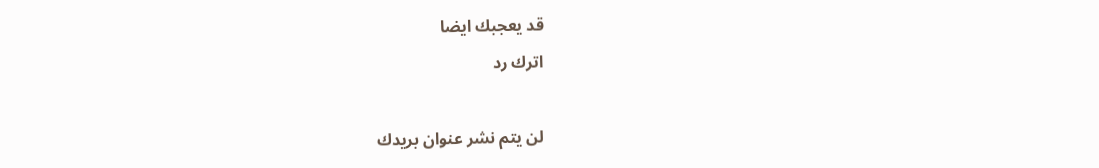قد يعجبك ايضا
اترك رد

لن يتم نشر عنوان بريدك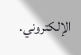الإلكتروني.